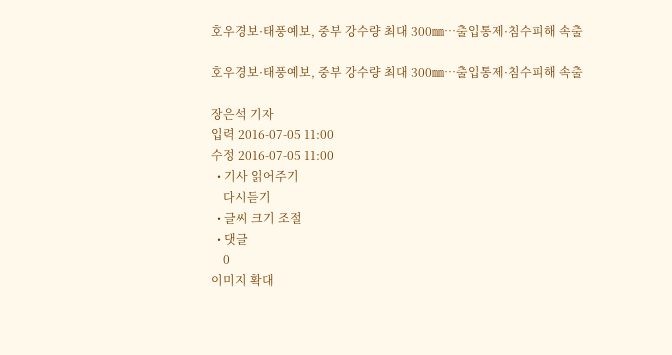호우경보·태풍예보, 중부 강수량 최대 300㎜…출입통제·침수피해 속출

호우경보·태풍예보, 중부 강수량 최대 300㎜…출입통제·침수피해 속출

장은석 기자
입력 2016-07-05 11:00
수정 2016-07-05 11:00
  • 기사 읽어주기
    다시듣기
  • 글씨 크기 조절
  • 댓글
    0
이미지 확대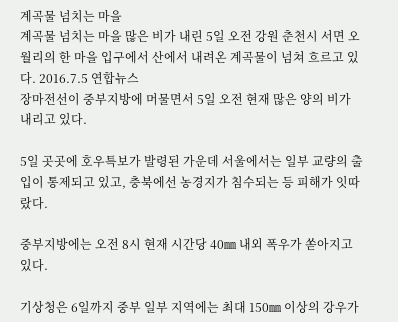계곡물 넘치는 마을
계곡물 넘치는 마을 많은 비가 내린 5일 오전 강원 춘천시 서면 오월리의 한 마을 입구에서 산에서 내려온 계곡물이 넘쳐 흐르고 있다. 2016.7.5 연합뉴스
장마전선이 중부지방에 머물면서 5일 오전 현재 많은 양의 비가 내리고 있다.

5일 곳곳에 호우특보가 발령된 가운데 서울에서는 일부 교량의 출입이 통제되고 있고, 충북에선 농경지가 침수되는 등 피해가 잇따랐다.

중부지방에는 오전 8시 현재 시간당 40㎜ 내외 폭우가 쏟아지고 있다.

기상청은 6일까지 중부 일부 지역에는 최대 150㎜ 이상의 강우가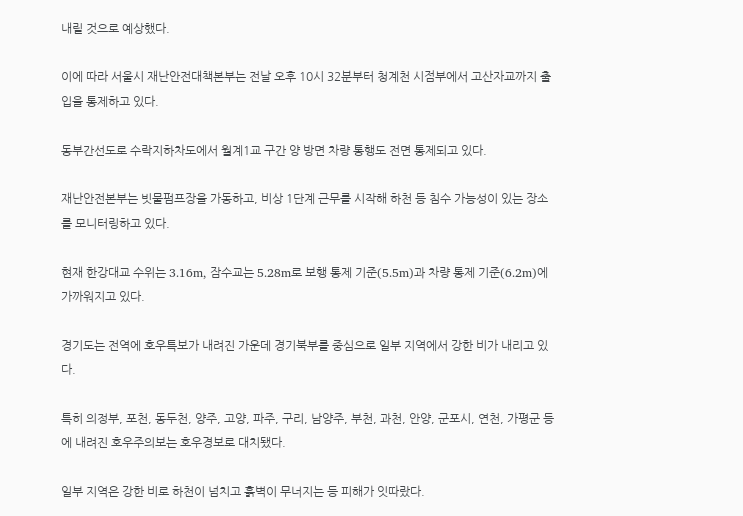내릴 것으로 예상했다.

이에 따라 서울시 재난안전대책본부는 전날 오후 10시 32분부터 청계천 시점부에서 고산자교까지 출입을 통제하고 있다.

동부간선도로 수락지하차도에서 월계1교 구간 양 방면 차량 통행도 전면 통제되고 있다.

재난안전본부는 빗물펌프장을 가동하고, 비상 1단계 근무를 시작해 하천 등 침수 가능성이 있는 장소를 모니터링하고 있다.

현재 한강대교 수위는 3.16m, 잠수교는 5.28m로 보행 통제 기준(5.5m)과 차량 통제 기준(6.2m)에 가까워지고 있다.

경기도는 전역에 호우특보가 내려진 가운데 경기북부를 중심으로 일부 지역에서 강한 비가 내리고 있다.

특히 의정부, 포천, 동두천, 양주, 고양, 파주, 구리, 남양주, 부천, 과천, 안양, 군포시, 연천, 가평군 등에 내려진 호우주의보는 호우경보로 대치됐다.

일부 지역은 강한 비로 하천이 넘치고 흙벽이 무너지는 등 피해가 잇따랐다.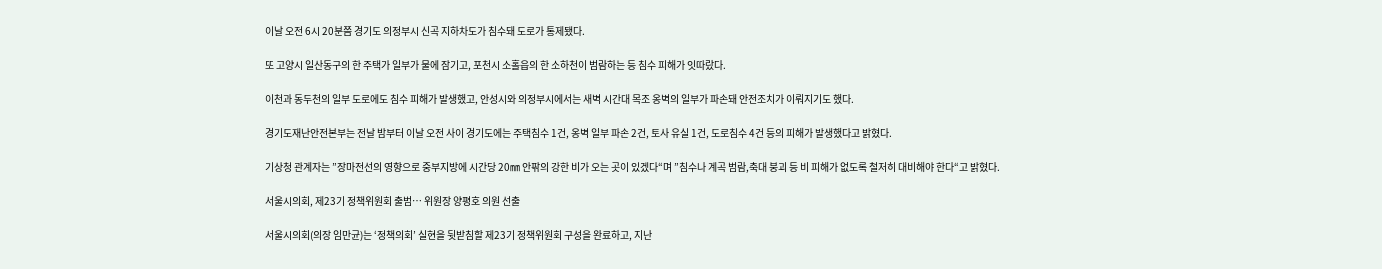이날 오전 6시 20분쯤 경기도 의정부시 신곡 지하차도가 침수돼 도로가 통제됐다.

또 고양시 일산동구의 한 주택가 일부가 물에 잠기고, 포천시 소홀읍의 한 소하천이 범람하는 등 침수 피해가 잇따랐다.

이천과 동두천의 일부 도로에도 침수 피해가 발생했고, 안성시와 의정부시에서는 새벽 시간대 목조 옹벽의 일부가 파손돼 안전조치가 이뤄지기도 했다.

경기도재난안전본부는 전날 밤부터 이날 오전 사이 경기도에는 주택침수 1건, 옹벽 일부 파손 2건, 토사 유실 1건, 도로침수 4건 등의 피해가 발생했다고 밝혔다.

기상청 관계자는 ”장마전선의 영향으로 중부지방에 시간당 20㎜ 안팎의 강한 비가 오는 곳이 있겠다“며 ”침수나 계곡 범람,축대 붕괴 등 비 피해가 없도록 철저히 대비해야 한다“고 밝혔다.

서울시의회, 제23기 정책위원회 출범… 위원장 양평호 의원 선출

서울시의회(의장 임만균)는 ‘정책의회’ 실현을 뒷받침할 제23기 정책위원회 구성을 완료하고, 지난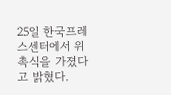25일 한국프레스센터에서 위촉식을 가졌다고 밝혔다.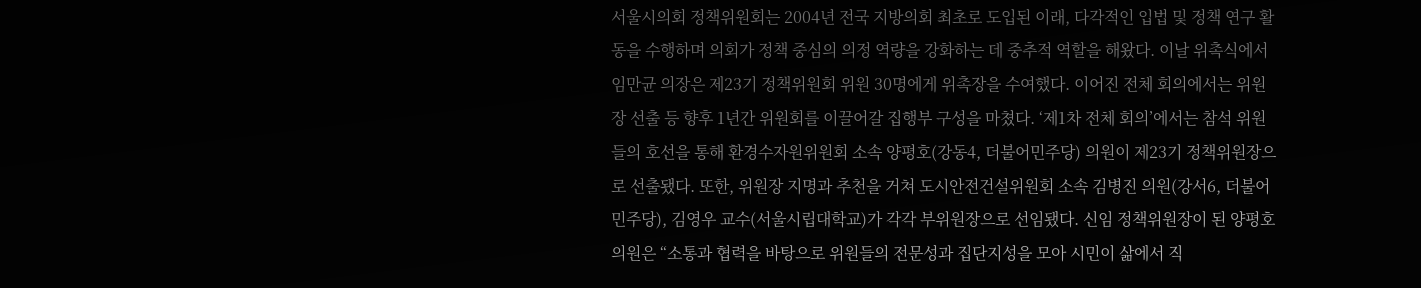서울시의회 정책위원회는 2004년 전국 지방의회 최초로 도입된 이래, 다각적인 입법 및 정책 연구 활동을 수행하며 의회가 정책 중심의 의정 역량을 강화하는 데 중추적 역할을 해왔다. 이날 위촉식에서 임만균 의장은 제23기 정책위원회 위원 30명에게 위촉장을 수여했다. 이어진 전체 회의에서는 위원장 선출 등 향후 1년간 위원회를 이끌어갈 집행부 구성을 마쳤다. ‘제1차 전체 회의’에서는 참석 위원들의 호선을 통해 환경수자원위원회 소속 양평호(강동4, 더불어민주당) 의원이 제23기 정책위원장으로 선출됐다. 또한, 위원장 지명과 추천을 거쳐 도시안전건설위원회 소속 김병진 의원(강서6, 더불어민주당), 김영우 교수(서울시립대학교)가 각각 부위원장으로 선임됐다. 신임 정책위원장이 된 양평호 의원은 “소통과 협력을 바탕으로 위원들의 전문성과 집단지성을 모아 시민이 삶에서 직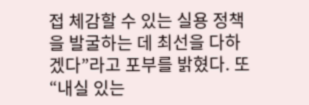접 체감할 수 있는 실용 정책을 발굴하는 데 최선을 다하겠다”라고 포부를 밝혔다. 또 “내실 있는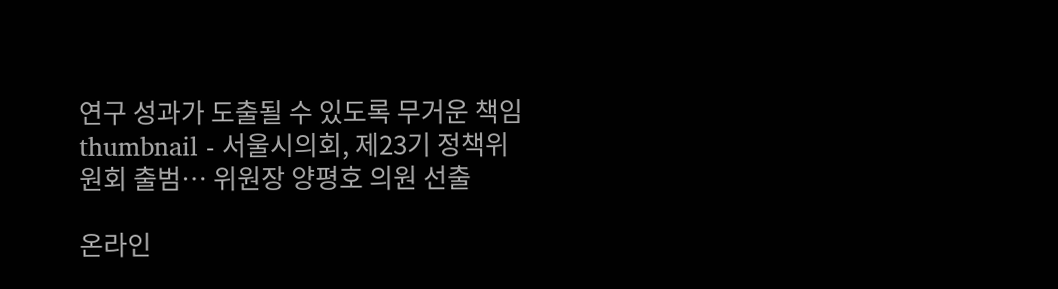연구 성과가 도출될 수 있도록 무거운 책임
thumbnail - 서울시의회, 제23기 정책위원회 출범… 위원장 양평호 의원 선출

온라인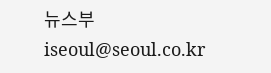뉴스부 iseoul@seoul.co.kr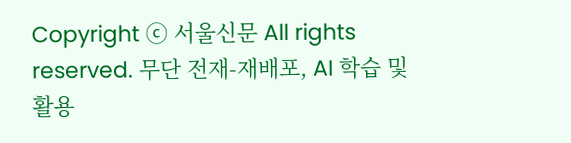Copyright ⓒ 서울신문 All rights reserved. 무단 전재-재배포, AI 학습 및 활용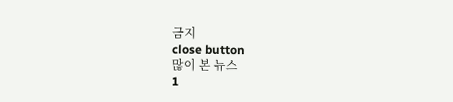금지
close button
많이 본 뉴스
1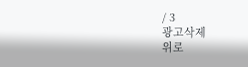/ 3
광고삭제
위로